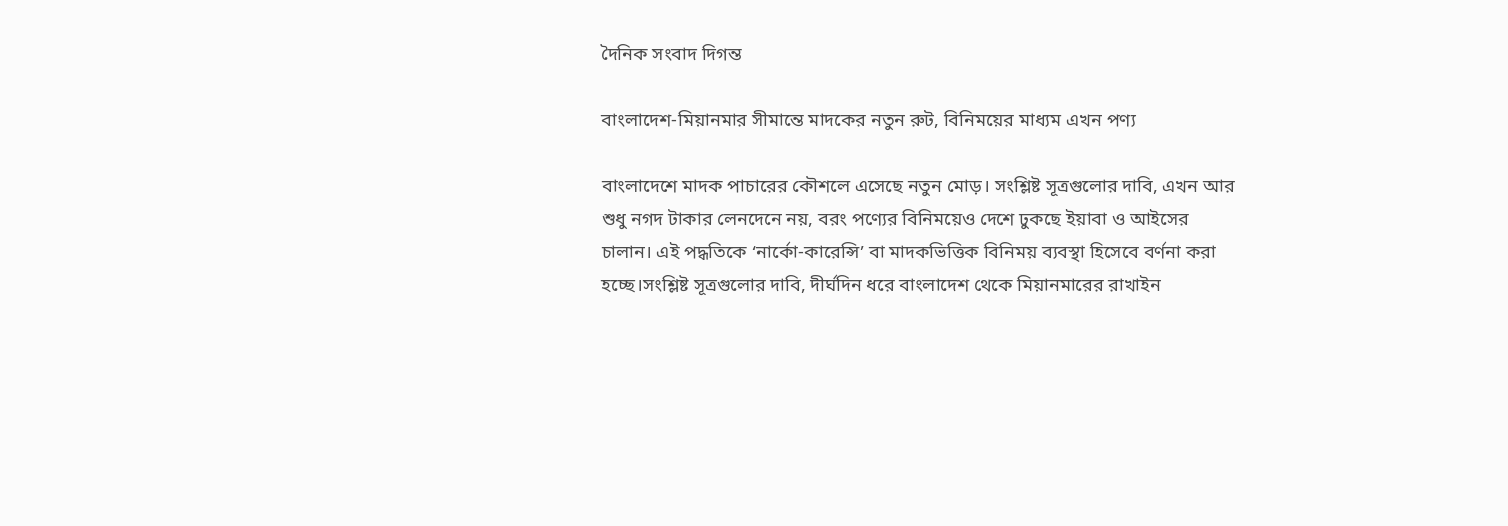দৈনিক সংবাদ দিগন্ত

বাংলাদেশ-মিয়ানমার সীমান্তে মাদকের নতুন রুট, বিনিময়ের মাধ্যম এখন পণ্য

বাংলাদেশে মাদক পাচারের কৌশলে এসেছে নতুন মোড়। সংশ্লিষ্ট সূত্রগুলোর দাবি, এখন আর শুধু নগদ টাকার লেনদেনে নয়, বরং পণ্যের বিনিময়েও দেশে ঢুকছে ইয়াবা ও আইসের চালান। এই পদ্ধতিকে ‘নার্কো-কারেন্সি’ বা মাদকভিত্তিক বিনিময় ব্যবস্থা হিসেবে বর্ণনা করা হচ্ছে।সংশ্লিষ্ট সূত্রগুলোর দাবি, দীর্ঘদিন ধরে বাংলাদেশ থেকে মিয়ানমারের রাখাইন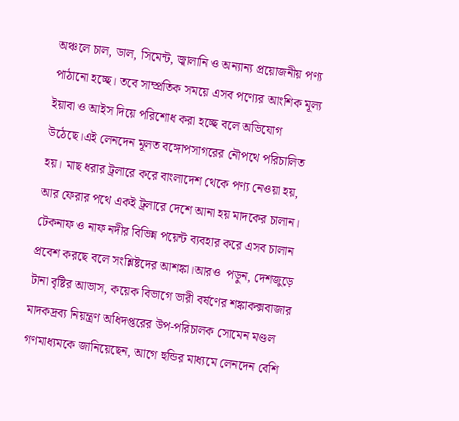অঞ্চলে চাল, ডাল, সিমেন্ট, জ্বালানি ও অন্যান্য প্রয়োজনীয় পণ্য পাঠানো হচ্ছে। তবে সাম্প্রতিক সময়ে এসব পণ্যের আংশিক মূল্য ইয়াবা ও আইস দিয়ে পরিশোধ করা হচ্ছে বলে অভিযোগ উঠেছে।এই লেনদেন মূলত বঙ্গোপসাগরের নৌপথে পরিচালিত হয়। মাছ ধরার ট্রলারে করে বাংলাদেশ থেকে পণ্য নেওয়া হয়, আর ফেরার পথে একই ট্রলারে দেশে আনা হয় মাদকের চালান। টেকনাফ ও নাফ নদীর বিভিন্ন পয়েন্ট ব্যবহার করে এসব চালান প্রবেশ করছে বলে সংশ্লিষ্টদের আশঙ্কা।আরও  পড়ুন, দেশজুড়ে টানা বৃষ্টির আভাস, কয়েক বিভাগে ভারী বর্ষণের শঙ্কাকক্সবাজার মাদকদ্রব্য নিয়ন্ত্রণ অধিদপ্তরের উপ-পরিচালক সোমেন মণ্ডল গণমাধ্যমকে জানিয়েছেন, আগে হুন্ডির মাধ্যমে লেনদেন বেশি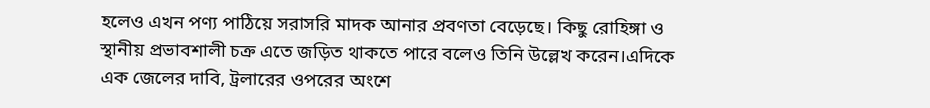হলেও এখন পণ্য পাঠিয়ে সরাসরি মাদক আনার প্রবণতা বেড়েছে। কিছু রোহিঙ্গা ও স্থানীয় প্রভাবশালী চক্র এতে জড়িত থাকতে পারে বলেও তিনি উল্লেখ করেন।এদিকে এক জেলের দাবি, ট্রলারের ওপরের অংশে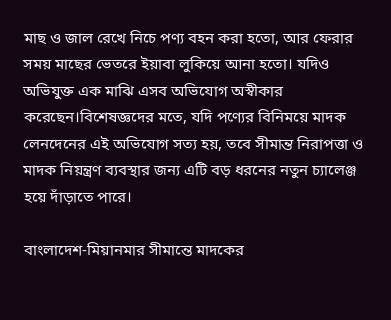মাছ ও জাল রেখে নিচে পণ্য বহন করা হতো, আর ফেরার সময় মাছের ভেতরে ইয়াবা লুকিয়ে আনা হতো। যদিও অভিযুক্ত এক মাঝি এসব অভিযোগ অস্বীকার করেছেন।বিশেষজ্ঞদের মতে, যদি পণ্যের বিনিময়ে মাদক লেনদেনের এই অভিযোগ সত্য হয়, তবে সীমান্ত নিরাপত্তা ও মাদক নিয়ন্ত্রণ ব্যবস্থার জন্য এটি বড় ধরনের নতুন চ্যালেঞ্জ হয়ে দাঁড়াতে পারে।

বাংলাদেশ-মিয়ানমার সীমান্তে মাদকের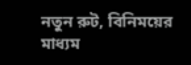নতুন রুট, বিনিময়ের মাধ্যম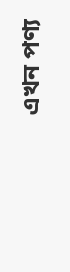এখন পণ্য